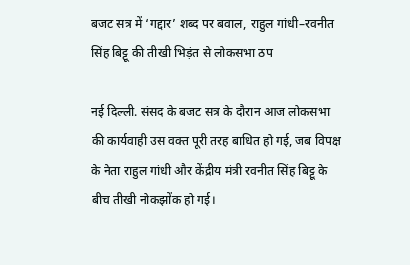बजट सत्र में ‘गद्दार’ शब्द पर बवाल, राहुल गांधी–रवनीत सिंह बिट्टू की तीखी भिड़ंत से लोकसभा ठप

नई दिल्ली. संसद के बजट सत्र के दौरान आज लोकसभा की कार्यवाही उस वक्त पूरी तरह बाधित हो गई, जब विपक्ष के नेता राहुल गांधी और केंद्रीय मंत्री रवनीत सिंह बिट्टू के बीच तीखी नोकझोंक हो गई।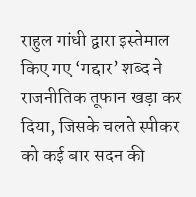राहुल गांधी द्वारा इस्तेमाल किए गए ‘गद्दार’ शब्द ने राजनीतिक तूफान खड़ा कर दिया, जिसके चलते स्पीकर को कई बार सदन की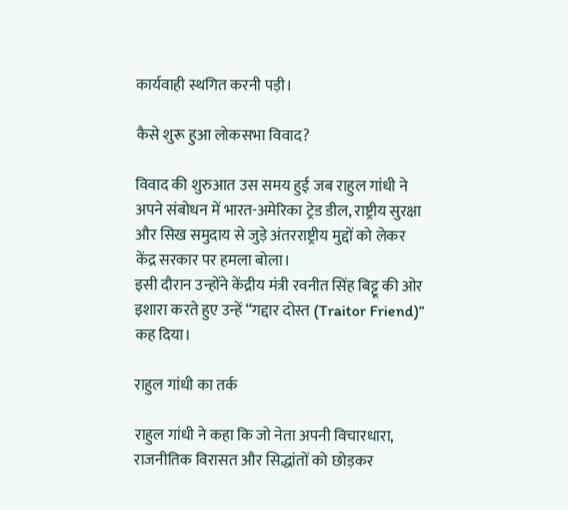कार्यवाही स्थगित करनी पड़ी।

कैसे शुरू हुआ लोकसभा विवाद?

विवाद की शुरुआत उस समय हुई जब राहुल गांधी ने अपने संबोधन में भारत-अमेरिका ट्रेड डील, राष्ट्रीय सुरक्षा और सिख समुदाय से जुड़े अंतरराष्ट्रीय मुद्दों को लेकर केंद्र सरकार पर हमला बोला।
इसी दौरान उन्होंने केंद्रीय मंत्री रवनीत सिंह बिट्टू की ओर इशारा करते हुए उन्हें “गद्दार दोस्त (Traitor Friend)” कह दिया।

राहुल गांधी का तर्क

राहुल गांधी ने कहा कि जो नेता अपनी विचारधारा, राजनीतिक विरासत और सिद्धांतों को छोड़कर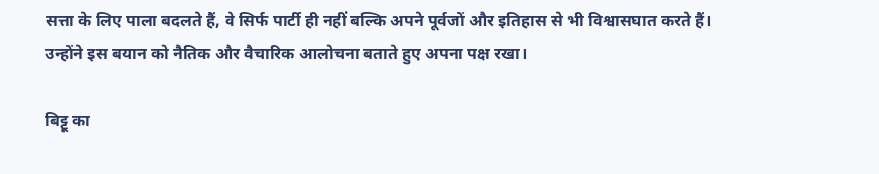सत्ता के लिए पाला बदलते हैं, वे सिर्फ पार्टी ही नहीं बल्कि अपने पूर्वजों और इतिहास से भी विश्वासघात करते हैं।
उन्होंने इस बयान को नैतिक और वैचारिक आलोचना बताते हुए अपना पक्ष रखा।

बिट्टू का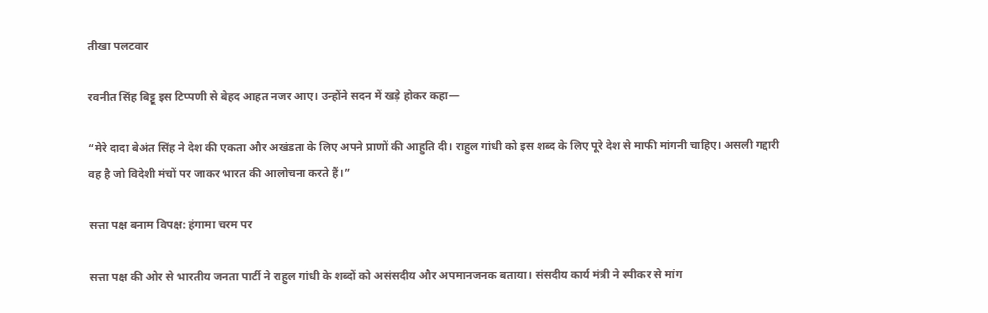तीखा पलटवार

रवनीत सिंह बिट्टू इस टिप्पणी से बेहद आहत नजर आए। उन्होंने सदन में खड़े होकर कहा—

“मेरे दादा बेअंत सिंह ने देश की एकता और अखंडता के लिए अपने प्राणों की आहुति दी। राहुल गांधी को इस शब्द के लिए पूरे देश से माफी मांगनी चाहिए। असली गद्दारी वह है जो विदेशी मंचों पर जाकर भारत की आलोचना करते हैं।”

सत्ता पक्ष बनाम विपक्ष: हंगामा चरम पर

सत्ता पक्ष की ओर से भारतीय जनता पार्टी ने राहुल गांधी के शब्दों को असंसदीय और अपमानजनक बताया। संसदीय कार्य मंत्री ने स्पीकर से मांग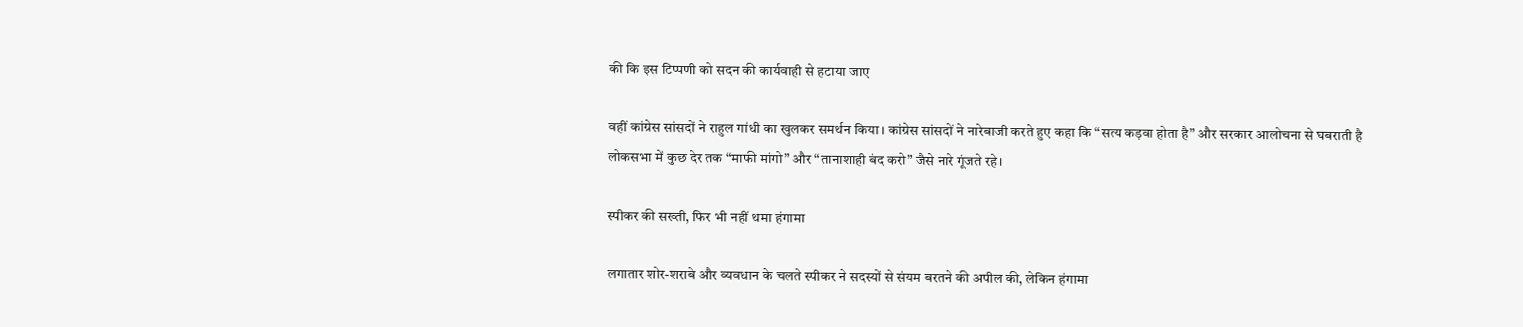की कि इस टिप्पणी को सदन की कार्यवाही से हटाया जाए

वहीं कांग्रेस सांसदों ने राहुल गांधी का खुलकर समर्थन किया। कांग्रेस सांसदों ने नारेबाजी करते हुए कहा कि “सत्य कड़वा होता है” और सरकार आलोचना से घबराती है
लोकसभा में कुछ देर तक “माफी मांगो” और “तानाशाही बंद करो” जैसे नारे गूंजते रहे।

स्पीकर की सख्ती, फिर भी नहीं थमा हंगामा

लगातार शोर-शराबे और व्यवधान के चलते स्पीकर ने सदस्यों से संयम बरतने की अपील की, लेकिन हंगामा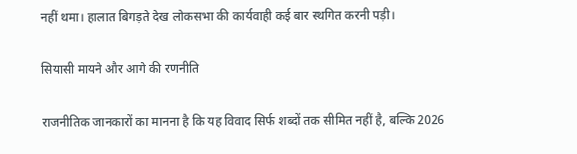नहीं थमा। हालात बिगड़ते देख लोकसभा की कार्यवाही कई बार स्थगित करनी पड़ी।

सियासी मायने और आगे की रणनीति

राजनीतिक जानकारों का मानना है कि यह विवाद सिर्फ शब्दों तक सीमित नहीं है, बल्कि 2026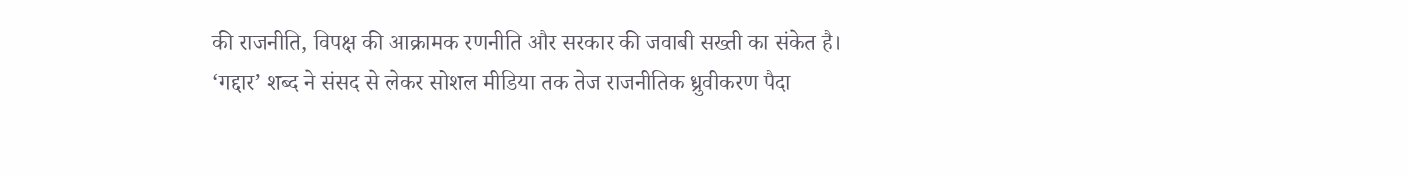की राजनीति, विपक्ष की आक्रामक रणनीति और सरकार की जवाबी सख्ती का संकेत है। ‘गद्दार’ शब्द ने संसद से लेकर सोशल मीडिया तक तेज राजनीतिक ध्रुवीकरण पैदा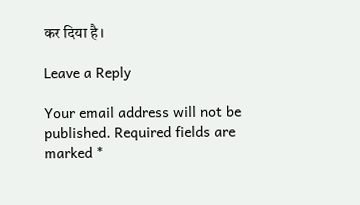कर दिया है।

Leave a Reply

Your email address will not be published. Required fields are marked *